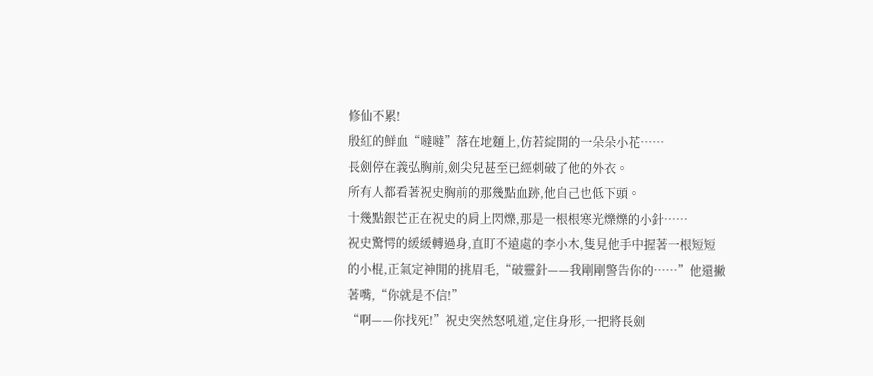修仙不累!
殷紅的鮮血“噠噠”落在地麵上,仿若綻開的一朵朵小花……
長劍停在義弘胸前,劍尖兒甚至已經刺破了他的外衣。
所有人都看著祝史胸前的那幾點血跡,他自己也低下頭。
十幾點銀芒正在祝史的肩上閃爍,那是一根根寒光爍爍的小針……
祝史驚愕的緩緩轉過身,直盯不遠處的李小木,隻見他手中握著一根短短的小棍,正氣定神閒的挑眉毛,“破靈針——我剛剛警告你的……”他還撇著嘴,“你就是不信!”
“啊——你找死!”祝史突然怒吼道,定住身形,一把將長劍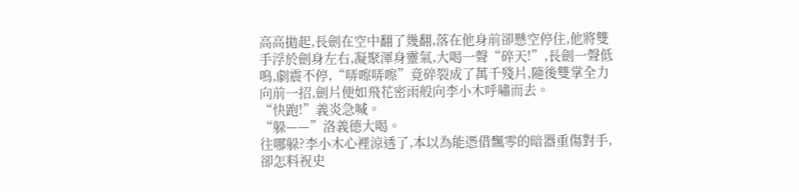高高拋起,長劍在空中翻了幾翻,落在他身前卻懸空停住,他將雙手浮於劍身左右,凝聚渾身靈氣,大喝一聲“碎天!”,長劍一聲低鳴,劇震不停,“哢嚓哢嚓”竟碎裂成了萬千殘片,隨後雙掌全力向前一招,劍片便如飛花密雨般向李小木呼嘯而去。
“快跑!”義炎急喊。
“躲——”洛義德大喝。
往哪躲?李小木心裡涼透了,本以為能憑借飄零的暗器重傷對手,卻怎料祝史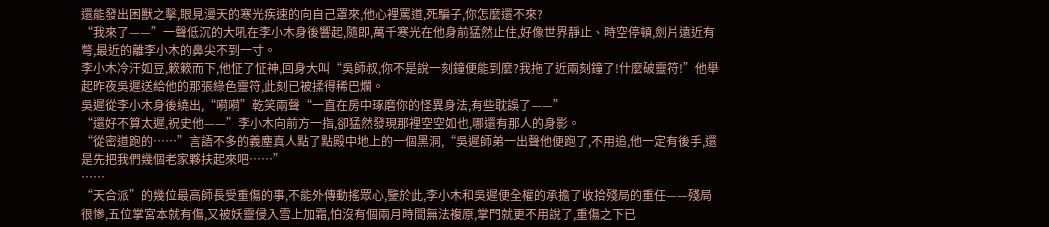還能發出困獸之擊,眼見漫天的寒光疾速的向自己罩來,他心裡罵道,死騙子,你怎麼還不來?
“我來了——”一聲低沉的大吼在李小木身後響起,隨即,萬千寒光在他身前猛然止住,好像世界靜止、時空停頓,劍片遠近有彆,最近的離李小木的鼻尖不到一寸。
李小木冷汗如豆,簌簌而下,他怔了怔神,回身大叫“吳師叔,你不是說一刻鐘便能到麼?我拖了近兩刻鐘了!什麼破靈符!”他舉起昨夜吳遲送給他的那張綠色靈符,此刻已被揉得稀巴爛。
吳遲從李小木身後繞出,“嗬嗬”乾笑兩聲“一直在房中琢磨你的怪異身法,有些耽誤了——”
“還好不算太遲,祝史他——”李小木向前方一指,卻猛然發現那裡空空如也,哪還有那人的身影。
“從密道跑的……”言語不多的義塵真人點了點殿中地上的一個黑洞,“吳遲師弟一出聲他便跑了,不用追,他一定有後手,還是先把我們幾個老家夥扶起來吧……”
……
“天合派”的幾位最高師長受重傷的事,不能外傳動搖眾心,鑒於此,李小木和吳遲便全權的承擔了收拾殘局的重任——殘局很慘,五位掌宮本就有傷,又被妖靈侵入雪上加霜,怕沒有個兩月時間無法複原,掌門就更不用說了,重傷之下已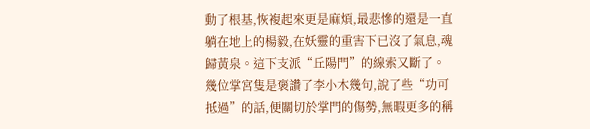動了根基,恢複起來更是麻煩,最悲慘的還是一直躺在地上的楊毅,在妖靈的重害下已沒了氣息,魂歸黃泉。這下支派“丘陽門”的線索又斷了。
幾位掌宮隻是褒讚了李小木幾句,說了些“功可抵過”的話,便關切於掌門的傷勢,無暇更多的稱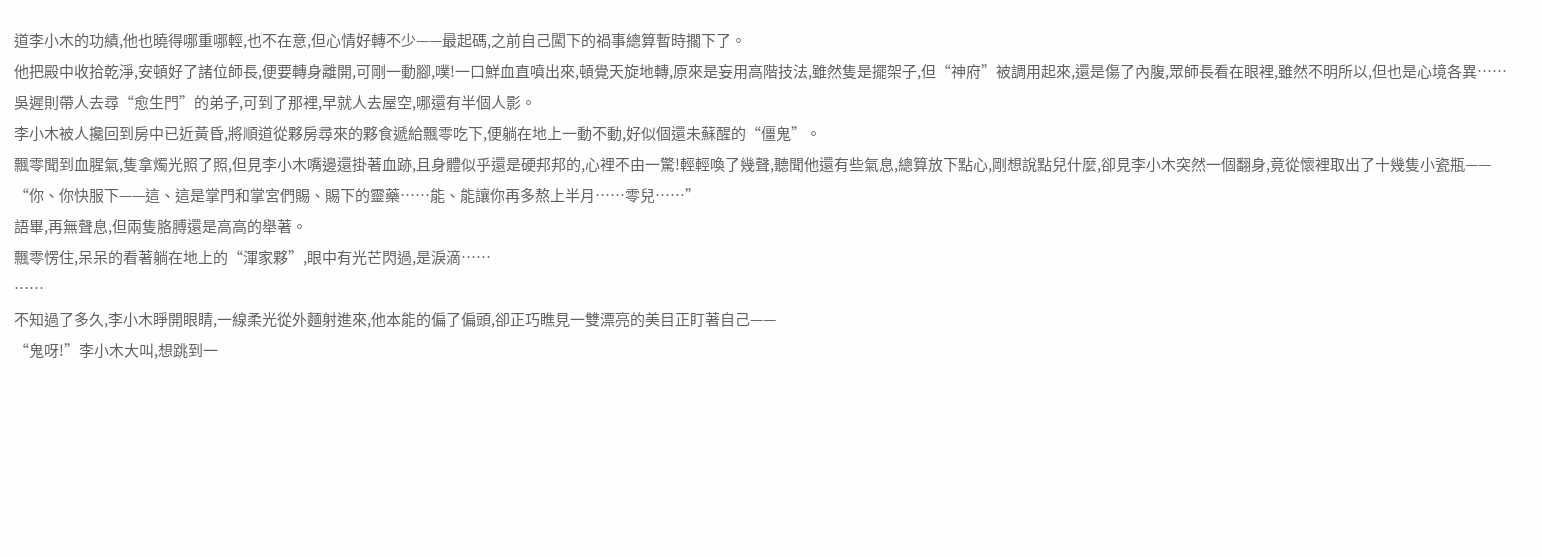道李小木的功績,他也曉得哪重哪輕,也不在意,但心情好轉不少——最起碼,之前自己闖下的禍事總算暫時擱下了。
他把殿中收拾乾淨,安頓好了諸位師長,便要轉身離開,可剛一動腳,噗!一口鮮血直噴出來,頓覺天旋地轉,原來是妄用高階技法,雖然隻是擺架子,但“神府”被調用起來,還是傷了內腹,眾師長看在眼裡,雖然不明所以,但也是心境各異……
吳遲則帶人去尋“愈生門”的弟子,可到了那裡,早就人去屋空,哪還有半個人影。
李小木被人攙回到房中已近黃昏,將順道從夥房尋來的夥食遞給飄零吃下,便躺在地上一動不動,好似個還未蘇醒的“僵鬼”。
飄零聞到血腥氣,隻拿燭光照了照,但見李小木嘴邊還掛著血跡,且身體似乎還是硬邦邦的,心裡不由一驚!輕輕喚了幾聲,聽聞他還有些氣息,總算放下點心,剛想說點兒什麼,卻見李小木突然一個翻身,竟從懷裡取出了十幾隻小瓷瓶——
“你、你快服下——這、這是掌門和掌宮們賜、賜下的靈藥……能、能讓你再多熬上半月……零兒……”
語畢,再無聲息,但兩隻胳膊還是高高的舉著。
飄零愣住,呆呆的看著躺在地上的“渾家夥”,眼中有光芒閃過,是淚滴……
……
不知過了多久,李小木睜開眼睛,一線柔光從外麵射進來,他本能的偏了偏頭,卻正巧瞧見一雙漂亮的美目正盯著自己——
“鬼呀!”李小木大叫,想跳到一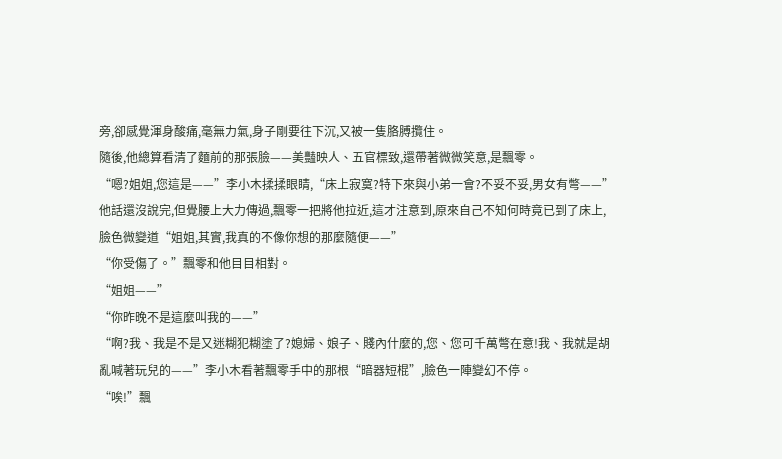旁,卻感覺渾身酸痛,毫無力氣,身子剛要往下沉,又被一隻胳膊攬住。
隨後,他總算看清了麵前的那張臉——美豔映人、五官標致,還帶著微微笑意,是飄零。
“嗯?姐姐,您這是——”李小木揉揉眼睛,“床上寂寞?特下來與小弟一會?不妥不妥,男女有彆——”
他話還沒說完,但覺腰上大力傳過,飄零一把將他拉近,這才注意到,原來自己不知何時竟已到了床上,臉色微變道“姐姐,其實,我真的不像你想的那麼隨便——”
“你受傷了。”飄零和他目目相對。
“姐姐——”
“你昨晚不是這麼叫我的——”
“啊?我、我是不是又迷糊犯糊塗了?媳婦、娘子、賤內什麼的,您、您可千萬彆在意!我、我就是胡亂喊著玩兒的——”李小木看著飄零手中的那根“暗器短棍”,臉色一陣變幻不停。
“唉!”飄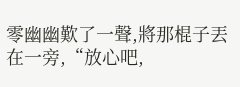零幽幽歎了一聲,將那棍子丟在一旁,“放心吧,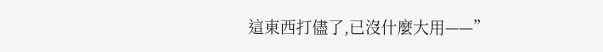這東西打儘了,已沒什麼大用——”